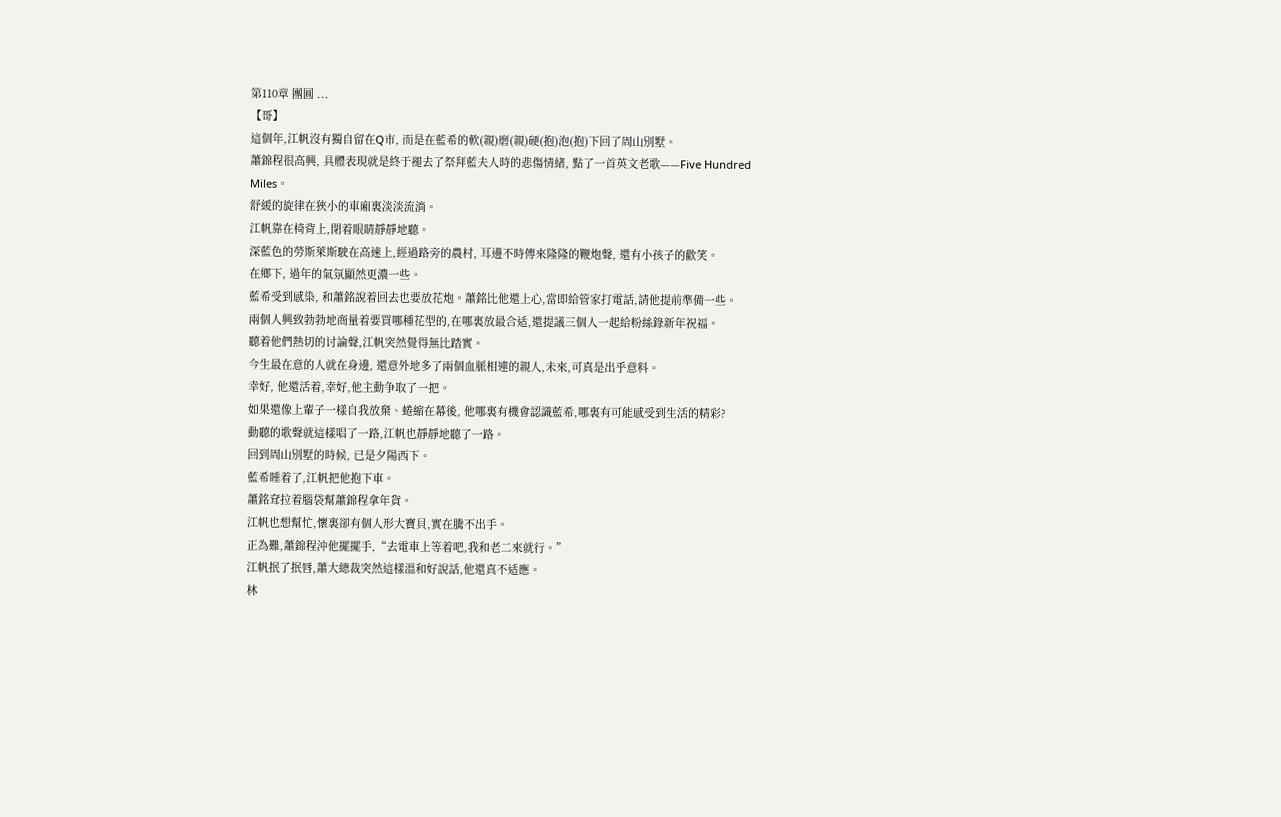第110章 團圓 ...
【哥】
這個年,江帆沒有獨自留在Q市, 而是在藍希的軟(親)磨(親)硬(抱)泡(抱)下回了周山別墅。
蕭錦程很高興, 具體表現就是終于褪去了祭拜藍夫人時的悲傷情緒, 點了一首英文老歌——Five Hundred Miles。
舒緩的旋律在狹小的車廂裏淡淡流淌。
江帆靠在椅背上,閉着眼睛靜靜地聽。
深藍色的勞斯萊斯駛在高速上,經過路旁的農村, 耳邊不時傳來隆隆的鞭炮聲, 還有小孩子的歡笑。
在鄉下, 過年的氣氛顯然更濃一些。
藍希受到感染, 和蕭銘說着回去也要放花炮。蕭銘比他還上心,當即給管家打電話,請他提前準備一些。
兩個人興致勃勃地商量着要買哪種花型的,在哪裏放最合适,還提議三個人一起給粉絲錄新年祝福。
聽着他們熱切的讨論聲,江帆突然覺得無比踏實。
今生最在意的人就在身邊, 還意外地多了兩個血脈相連的親人,未來,可真是出乎意料。
幸好, 他還活着,幸好,他主動争取了一把。
如果還像上輩子一樣自我放棄、蜷縮在幕後, 他哪裏有機會認識藍希,哪裏有可能感受到生活的精彩?
動聽的歌聲就這樣唱了一路,江帆也靜靜地聽了一路。
回到周山別墅的時候, 已是夕陽西下。
藍希睡着了,江帆把他抱下車。
蕭銘耷拉着腦袋幫蕭錦程拿年貨。
江帆也想幫忙,懷裏卻有個人形大寶貝,實在騰不出手。
正為難,蕭錦程沖他擺擺手,“去電車上等着吧,我和老二來就行。”
江帆抿了抿唇,蕭大總裁突然這樣溫和好說話,他還真不适應。
林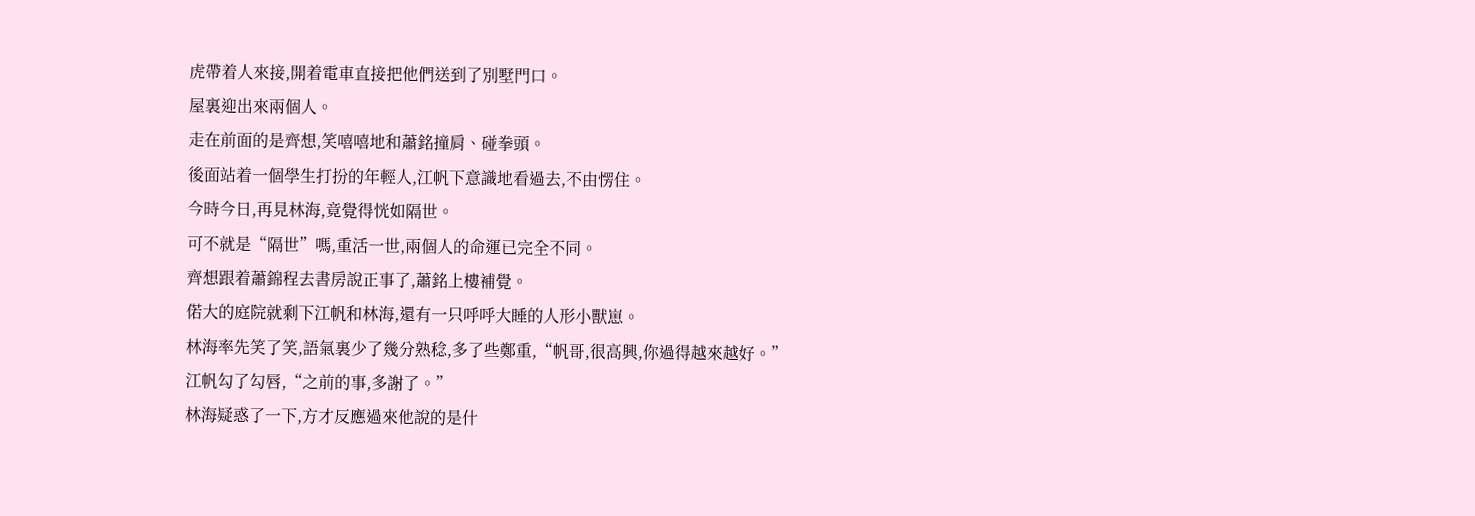虎帶着人來接,開着電車直接把他們送到了別墅門口。
屋裏迎出來兩個人。
走在前面的是齊想,笑嘻嘻地和蕭銘撞肩、碰拳頭。
後面站着一個學生打扮的年輕人,江帆下意識地看過去,不由愣住。
今時今日,再見林海,竟覺得恍如隔世。
可不就是“隔世”嗎,重活一世,兩個人的命運已完全不同。
齊想跟着蕭錦程去書房說正事了,蕭銘上樓補覺。
偌大的庭院就剩下江帆和林海,還有一只呼呼大睡的人形小獸崽。
林海率先笑了笑,語氣裏少了幾分熟稔,多了些鄭重,“帆哥,很高興,你過得越來越好。”
江帆勾了勾唇,“之前的事,多謝了。”
林海疑惑了一下,方才反應過來他說的是什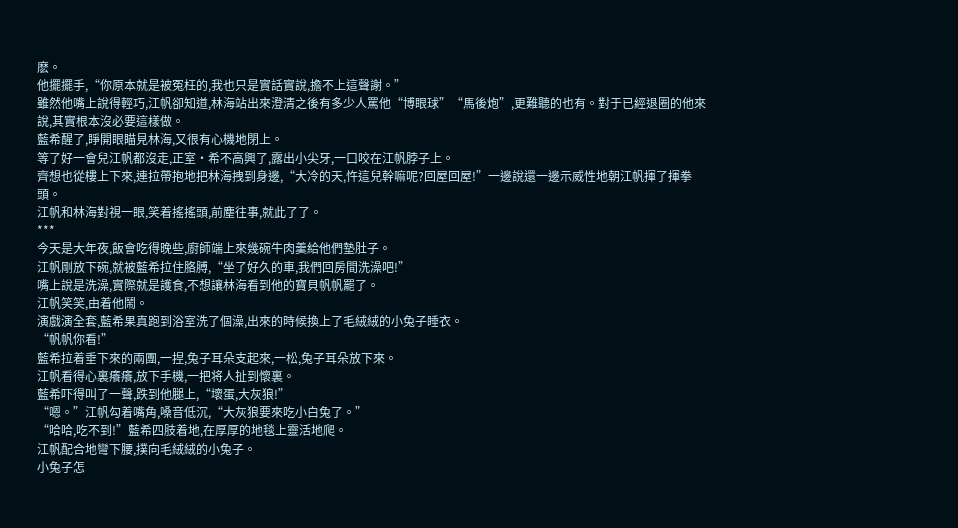麽。
他擺擺手,“你原本就是被冤枉的,我也只是實話實說,擔不上這聲謝。”
雖然他嘴上說得輕巧,江帆卻知道,林海站出來澄清之後有多少人罵他“博眼球”“馬後炮”,更難聽的也有。對于已經退圈的他來說,其實根本沒必要這樣做。
藍希醒了,睜開眼瞄見林海,又很有心機地閉上。
等了好一會兒江帆都沒走,正室·希不高興了,露出小尖牙,一口咬在江帆脖子上。
齊想也從樓上下來,連拉帶抱地把林海拽到身邊,“大冷的天,忤這兒幹嘛呢?回屋回屋!”一邊說還一邊示威性地朝江帆揮了揮拳頭。
江帆和林海對視一眼,笑着搖搖頭,前塵往事,就此了了。
***
今天是大年夜,飯會吃得晚些,廚師端上來幾碗牛肉羹給他們墊肚子。
江帆剛放下碗,就被藍希拉住胳膊,“坐了好久的車,我們回房間洗澡吧!”
嘴上說是洗澡,實際就是護食,不想讓林海看到他的寶貝帆帆罷了。
江帆笑笑,由着他鬧。
演戲演全套,藍希果真跑到浴室洗了個澡,出來的時候換上了毛絨絨的小兔子睡衣。
“帆帆你看!”
藍希拉着垂下來的兩團,一捏,兔子耳朵支起來,一松,兔子耳朵放下來。
江帆看得心裏癢癢,放下手機,一把将人扯到懷裏。
藍希吓得叫了一聲,跌到他腿上,“壞蛋,大灰狼!”
“嗯。”江帆勾着嘴角,嗓音低沉,“大灰狼要來吃小白兔了。”
“哈哈,吃不到!”藍希四肢着地,在厚厚的地毯上靈活地爬。
江帆配合地彎下腰,撲向毛絨絨的小兔子。
小兔子怎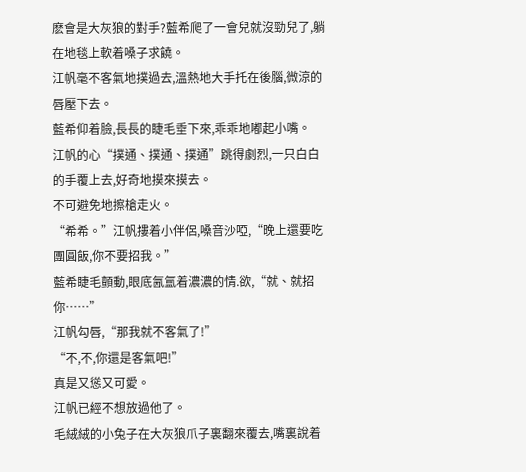麽會是大灰狼的對手?藍希爬了一會兒就沒勁兒了,躺在地毯上軟着嗓子求饒。
江帆毫不客氣地撲過去,溫熱地大手托在後腦,微涼的唇壓下去。
藍希仰着臉,長長的睫毛垂下來,乖乖地嘟起小嘴。
江帆的心“撲通、撲通、撲通”跳得劇烈,一只白白的手覆上去,好奇地摸來摸去。
不可避免地擦槍走火。
“希希。”江帆摟着小伴侶,嗓音沙啞,“晚上還要吃團圓飯,你不要招我。”
藍希睫毛顫動,眼底氤氲着濃濃的情.欲,“就、就招你……”
江帆勾唇,“那我就不客氣了!”
“不,不,你還是客氣吧!”
真是又慫又可愛。
江帆已經不想放過他了。
毛絨絨的小兔子在大灰狼爪子裏翻來覆去,嘴裏說着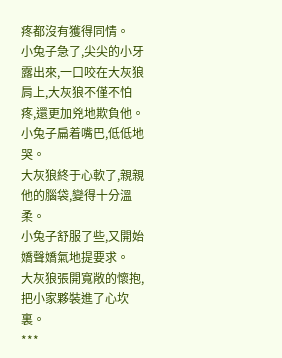疼都沒有獲得同情。
小兔子急了,尖尖的小牙露出來,一口咬在大灰狼肩上,大灰狼不僅不怕疼,還更加兇地欺負他。
小兔子扁着嘴巴,低低地哭。
大灰狼終于心軟了,親親他的腦袋,變得十分溫柔。
小兔子舒服了些,又開始嬌聲嬌氣地提要求。
大灰狼張開寬敞的懷抱,把小家夥裝進了心坎裏。
***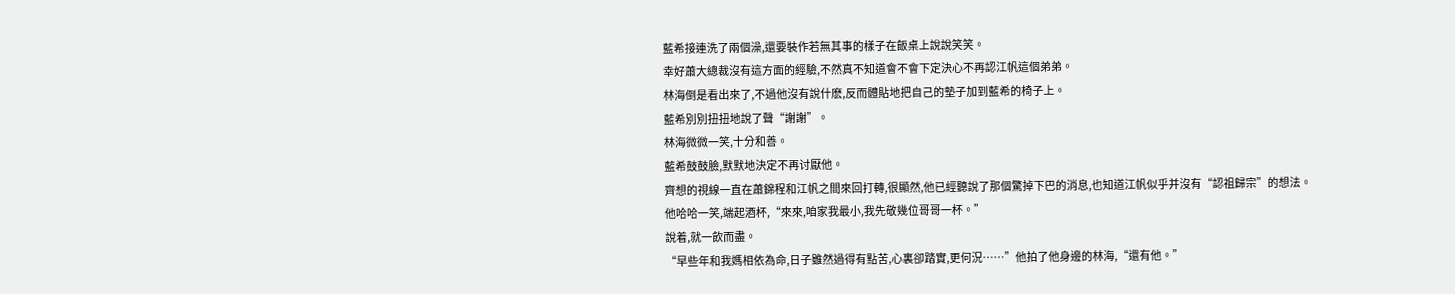藍希接連洗了兩個澡,還要裝作若無其事的樣子在飯桌上說說笑笑。
幸好蕭大總裁沒有這方面的經驗,不然真不知道會不會下定決心不再認江帆這個弟弟。
林海倒是看出來了,不過他沒有說什麽,反而體貼地把自己的墊子加到藍希的椅子上。
藍希別別扭扭地說了聲“謝謝”。
林海微微一笑,十分和善。
藍希鼓鼓臉,默默地決定不再讨厭他。
齊想的視線一直在蕭錦程和江帆之間來回打轉,很顯然,他已經聽說了那個驚掉下巴的消息,也知道江帆似乎并沒有“認祖歸宗”的想法。
他哈哈一笑,端起酒杯,“來來,咱家我最小,我先敬幾位哥哥一杯。”
說着,就一飲而盡。
“早些年和我媽相依為命,日子雖然過得有點苦,心裏卻踏實,更何況……”他拍了他身邊的林海,“還有他。”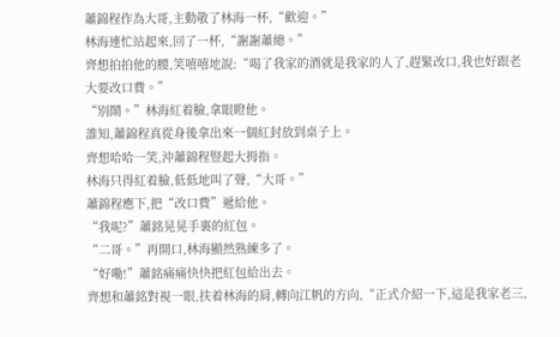蕭錦程作為大哥,主動敬了林海一杯,“歡迎。”
林海連忙站起來,回了一杯,“謝謝蕭總。”
齊想拍拍他的腰,笑嘻嘻地說:“喝了我家的酒就是我家的人了,趕緊改口,我也好跟老大要改口費。”
“別鬧。”林海紅着臉,拿眼瞪他。
誰知,蕭錦程真從身後拿出來一個紅封放到桌子上。
齊想哈哈一笑,沖蕭錦程豎起大拇指。
林海只得紅着臉,低低地叫了聲,“大哥。”
蕭錦程應下,把“改口費”遞給他。
“我呢?”蕭銘晃晃手裏的紅包。
“二哥。”再開口,林海顯然熟練多了。
“好嘞!”蕭銘痛痛快快把紅包給出去。
齊想和蕭銘對視一眼,扶着林海的肩,轉向江帆的方向,“正式介紹一下,這是我家老三,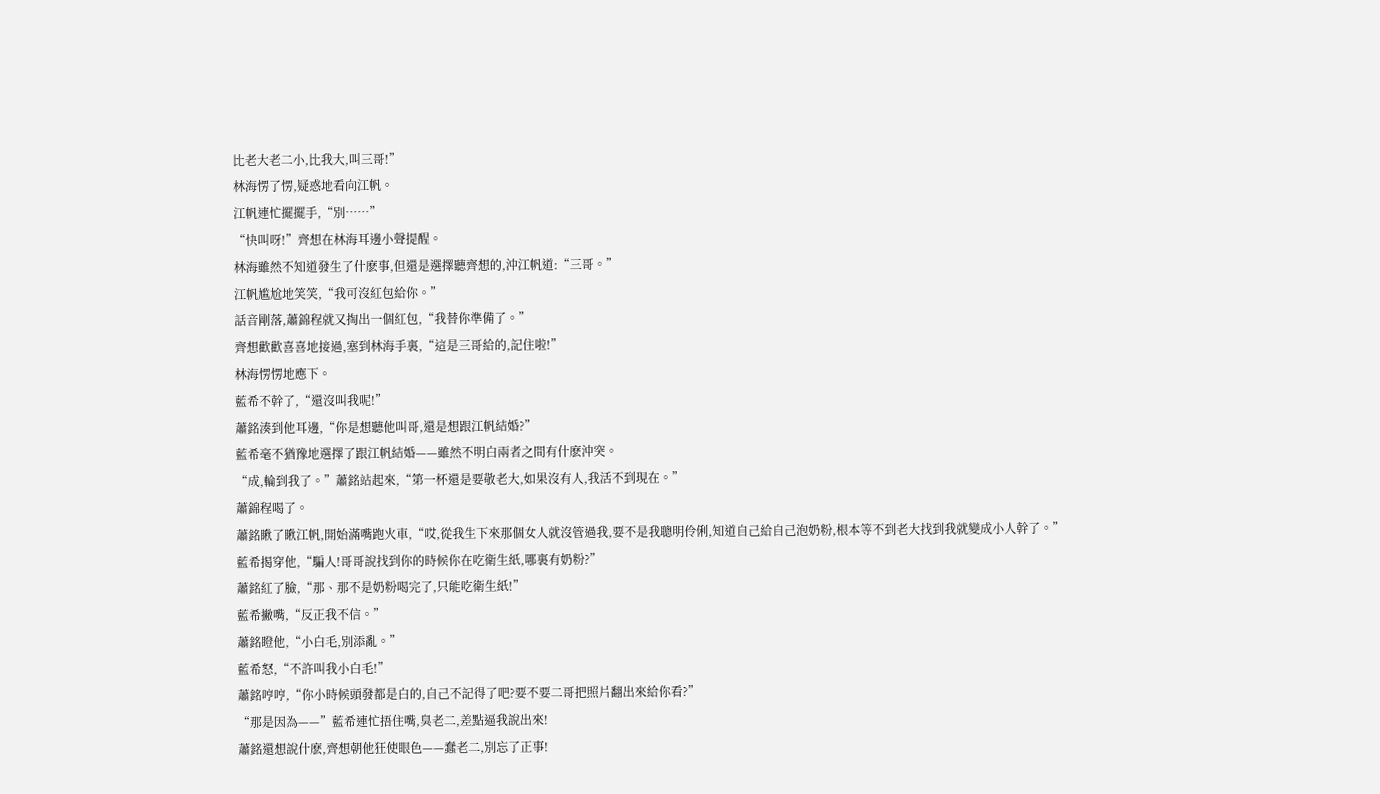比老大老二小,比我大,叫三哥!”
林海愣了愣,疑惑地看向江帆。
江帆連忙擺擺手,“別……”
“快叫呀!”齊想在林海耳邊小聲提醒。
林海雖然不知道發生了什麽事,但還是選擇聽齊想的,沖江帆道:“三哥。”
江帆尴尬地笑笑,“我可沒紅包給你。”
話音剛落,蕭錦程就又掏出一個紅包,“我替你準備了。”
齊想歡歡喜喜地接過,塞到林海手裏,“這是三哥給的,記住啦!”
林海愣愣地應下。
藍希不幹了,“還沒叫我呢!”
蕭銘湊到他耳邊,“你是想聽他叫哥,還是想跟江帆結婚?”
藍希毫不猶豫地選擇了跟江帆結婚——雖然不明白兩者之間有什麽沖突。
“成,輪到我了。”蕭銘站起來,“第一杯還是要敬老大,如果沒有人,我活不到現在。”
蕭錦程喝了。
蕭銘瞅了瞅江帆,開始滿嘴跑火車,“哎,從我生下來那個女人就沒管過我,要不是我聰明伶俐,知道自己給自己泡奶粉,根本等不到老大找到我就變成小人幹了。”
藍希揭穿他,“騙人!哥哥說找到你的時候你在吃衛生紙,哪裏有奶粉?”
蕭銘紅了臉,“那、那不是奶粉喝完了,只能吃衛生紙!”
藍希撇嘴,“反正我不信。”
蕭銘瞪他,“小白毛,別添亂。”
藍希怒,“不許叫我小白毛!”
蕭銘哼哼,“你小時候頭發都是白的,自己不記得了吧?要不要二哥把照片翻出來給你看?”
“那是因為——”藍希連忙捂住嘴,臭老二,差點逼我說出來!
蕭銘還想說什麽,齊想朝他狂使眼色——蠢老二,別忘了正事!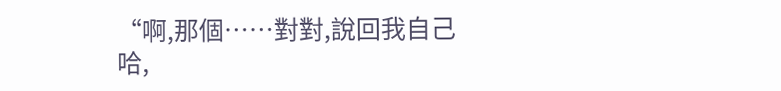“啊,那個……對對,說回我自己哈,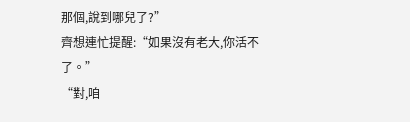那個,說到哪兒了?”
齊想連忙提醒:“如果沒有老大,你活不了。”
“對,咱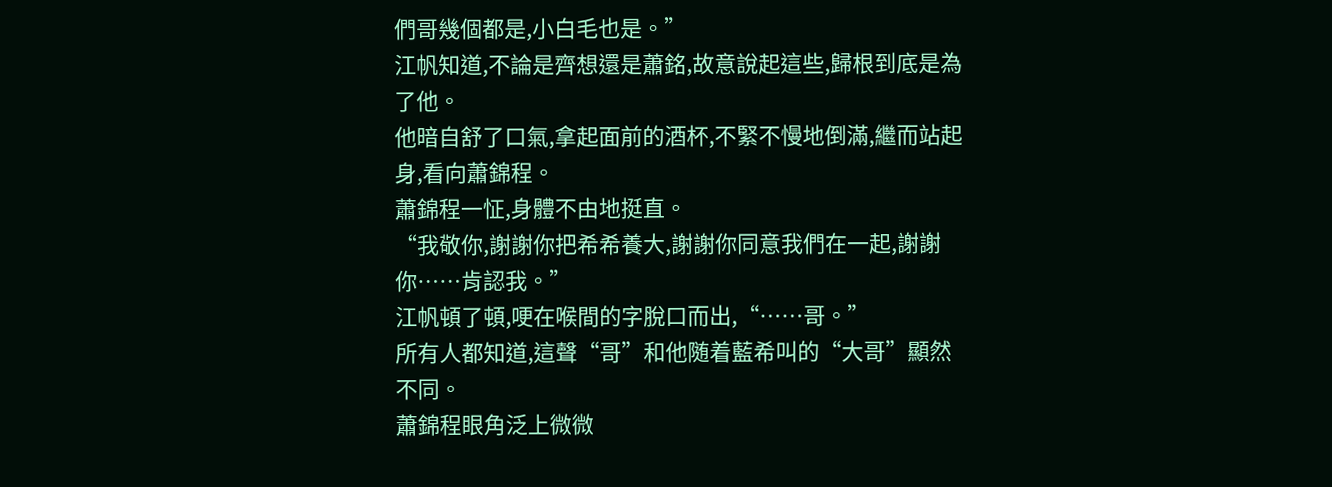們哥幾個都是,小白毛也是。”
江帆知道,不論是齊想還是蕭銘,故意說起這些,歸根到底是為了他。
他暗自舒了口氣,拿起面前的酒杯,不緊不慢地倒滿,繼而站起身,看向蕭錦程。
蕭錦程一怔,身體不由地挺直。
“我敬你,謝謝你把希希養大,謝謝你同意我們在一起,謝謝你……肯認我。”
江帆頓了頓,哽在喉間的字脫口而出,“……哥。”
所有人都知道,這聲“哥”和他随着藍希叫的“大哥”顯然不同。
蕭錦程眼角泛上微微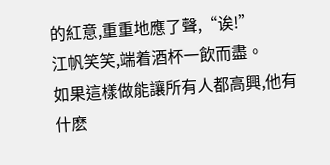的紅意,重重地應了聲,“诶!”
江帆笑笑,端着酒杯一飲而盡。
如果這樣做能讓所有人都高興,他有什麽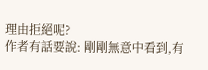理由拒絕呢?
作者有話要說: 剛剛無意中看到,有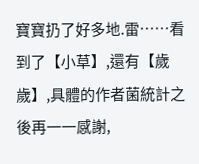寶寶扔了好多地.雷……看到了【小草】,還有【歲歲】,具體的作者菌統計之後再一一感謝,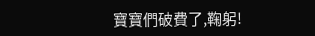寶寶們破費了,鞠躬!